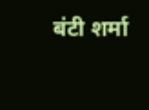बंटी शर्मा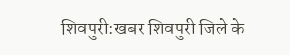शिवपुरी:खबर शिवपुरी जिले के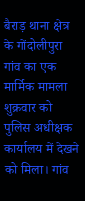बैराड़ थाना क्षेत्र के गोंदोलीपुरा गांव का एक मार्मिक मामला शुक्रवार को पुलिस अधीक्षक कार्यालय में देखने को मिला। गांव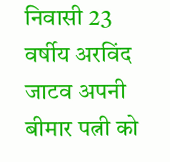निवासी 23 वर्षीय अरविंद जाटव अपनी बीमार पत्नी को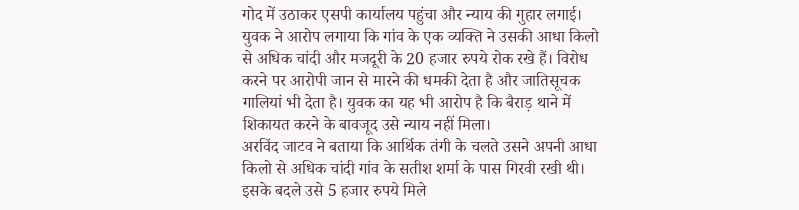गोद में उठाकर एसपी कार्यालय पहुंचा और न्याय की गुहार लगाई। युवक ने आरोप लगाया कि गांव के एक व्यक्ति ने उसकी आधा किलो से अधिक चांदी और मजदूरी के 20 हजार रुपये रोक रखे हैं। विरोध करने पर आरोपी जान से मारने की धमकी देता है और जातिसूचक गालियां भी देता है। युवक का यह भी आरोप है कि बैराड़ थाने में शिकायत करने के बावजूद उसे न्याय नहीं मिला।
अरविंद जाटव ने बताया कि आर्थिक तंगी के चलते उसने अपनी आधा किलो से अधिक चांदी गांव के सतीश शर्मा के पास गिरवी रखी थी। इसके बदले उसे 5 हजार रुपये मिले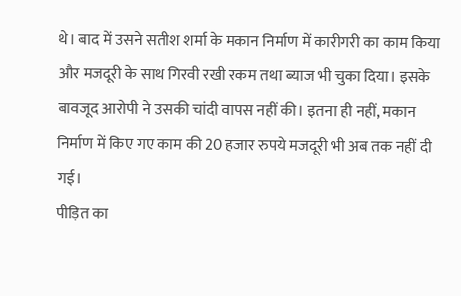थे। बाद में उसने सतीश शर्मा के मकान निर्माण में कारीगरी का काम किया और मजदूरी के साथ गिरवी रखी रकम तथा ब्याज भी चुका दिया। इसके बावजूद आरोपी ने उसकी चांदी वापस नहीं की। इतना ही नहीं, मकान निर्माण में किए गए काम की 20 हजार रुपये मजदूरी भी अब तक नहीं दी गई।
पीड़ित का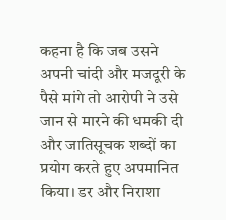कहना है कि जब उसने अपनी चांदी और मजदूरी के पैसे मांगे तो आरोपी ने उसे जान से मारने की धमकी दी और जातिसूचक शब्दों का प्रयोग करते हुए अपमानित किया। डर और निराशा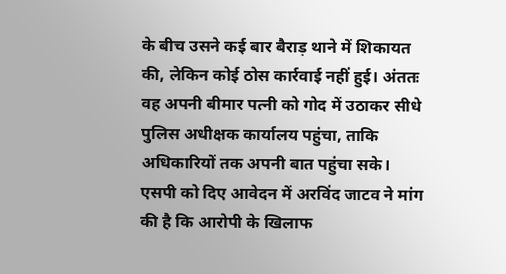के बीच उसने कई बार बैराड़ थाने में शिकायत की, लेकिन कोई ठोस कार्रवाई नहीं हुई। अंततः वह अपनी बीमार पत्नी को गोद में उठाकर सीधे पुलिस अधीक्षक कार्यालय पहुंचा, ताकि अधिकारियों तक अपनी बात पहुंचा सके।
एसपी को दिए आवेदन में अरविंद जाटव ने मांग की है कि आरोपी के खिलाफ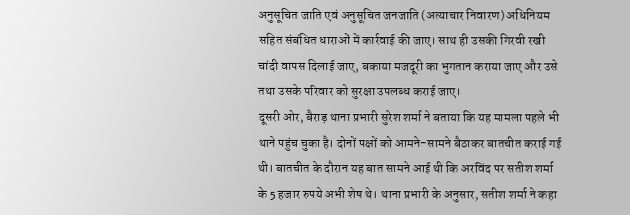अनुसूचित जाति एवं अनुसूचित जनजाति (अत्याचार निवारण) अधिनियम सहित संबंधित धाराओं में कार्रवाई की जाए। साथ ही उसकी गिरवी रखी चांदी वापस दिलाई जाए, बकाया मजदूरी का भुगतान कराया जाए और उसे तथा उसके परिवार को सुरक्षा उपलब्ध कराई जाए।
दूसरी ओर, बैराड़ थाना प्रभारी सुरेश शर्मा ने बताया कि यह मामला पहले भी थाने पहुंच चुका है। दोनों पक्षों को आमने-सामने बैठाकर बातचीत कराई गई थी। बातचीत के दौरान यह बात सामने आई थी कि अरविंद पर सतीश शर्मा के 5 हजार रुपये अभी शेष थे। थाना प्रभारी के अनुसार, सतीश शर्मा ने कहा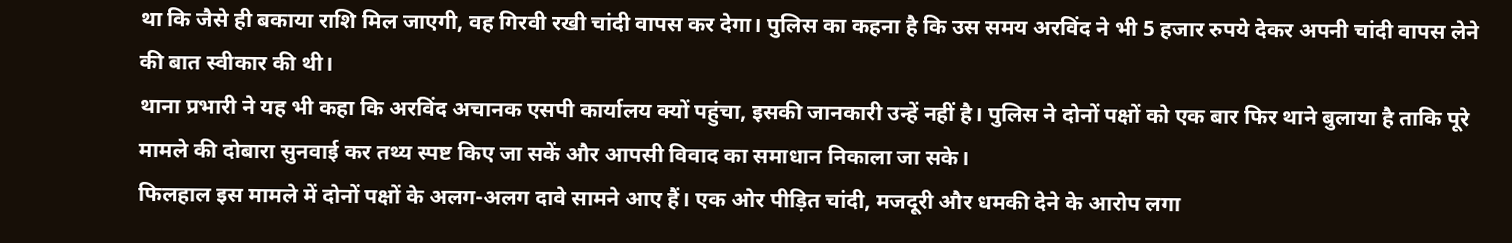था कि जैसे ही बकाया राशि मिल जाएगी, वह गिरवी रखी चांदी वापस कर देगा। पुलिस का कहना है कि उस समय अरविंद ने भी 5 हजार रुपये देकर अपनी चांदी वापस लेने की बात स्वीकार की थी।
थाना प्रभारी ने यह भी कहा कि अरविंद अचानक एसपी कार्यालय क्यों पहुंचा, इसकी जानकारी उन्हें नहीं है। पुलिस ने दोनों पक्षों को एक बार फिर थाने बुलाया है ताकि पूरे मामले की दोबारा सुनवाई कर तथ्य स्पष्ट किए जा सकें और आपसी विवाद का समाधान निकाला जा सके।
फिलहाल इस मामले में दोनों पक्षों के अलग-अलग दावे सामने आए हैं। एक ओर पीड़ित चांदी, मजदूरी और धमकी देने के आरोप लगा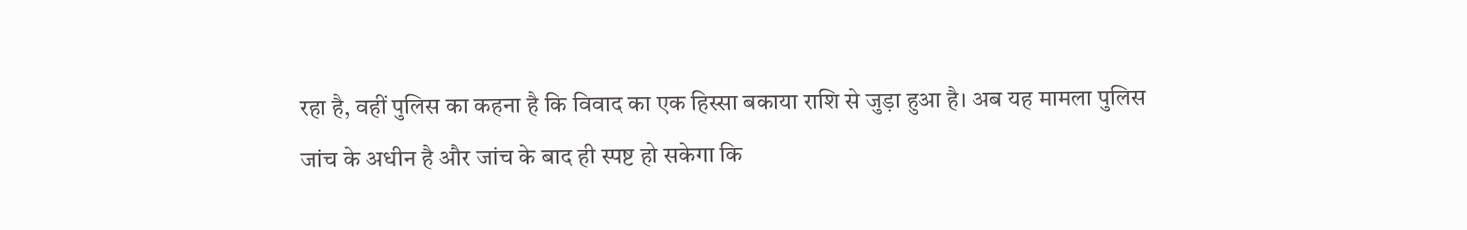रहा है, वहीं पुलिस का कहना है कि विवाद का एक हिस्सा बकाया राशि से जुड़ा हुआ है। अब यह मामला पुलिस जांच के अधीन है और जांच के बाद ही स्पष्ट हो सकेगा कि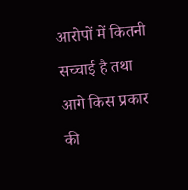आरोपों में कितनी सच्चाई है तथा आगे किस प्रकार की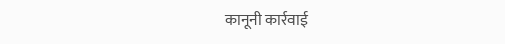कानूनी कार्रवाई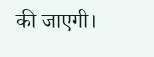की जाएगी।